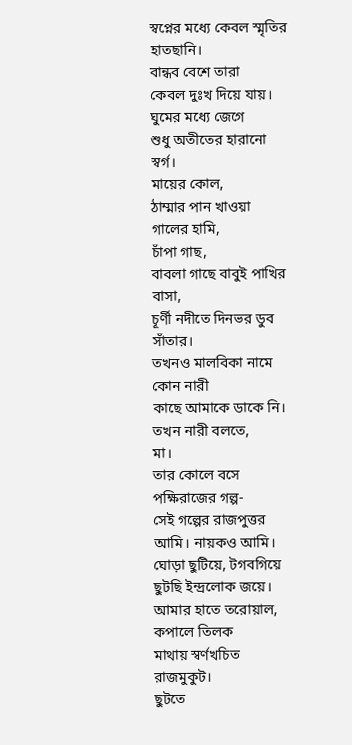স্বপ্নের মধ্যে কেবল স্মৃতির হাতছানি।
বান্ধব বেশে তারা
কেবল দুঃখ দিয়ে যায়।
ঘুমের মধ্যে জেগে
শুধু অতীতের হারানো স্বর্গ।
মায়ের কোল,
ঠাম্মার পান খাওয়া গালের হামি,
চাঁপা গাছ,
বাবলা গাছে বাবুই পাখির বাসা,
চূর্ণী নদীতে দিনভর ডুব সাঁতার।
তখনও মালবিকা নামে
কোন নারী
কাছে আমাকে ডাকে নি।
তখন নারী বলতে,
মা।
তার কোলে বসে পক্ষিরাজের গল্প-
সেই গল্পের রাজপুত্তর আমি। নায়কও আমি।
ঘোড়া ছুটিয়ে, টগবগিয়ে
ছুটছি ইন্দ্রলোক জয়ে।
আমার হাতে তরোয়াল, কপালে তিলক
মাথায় স্বর্ণখচিত রাজমুকুট।
ছুটতে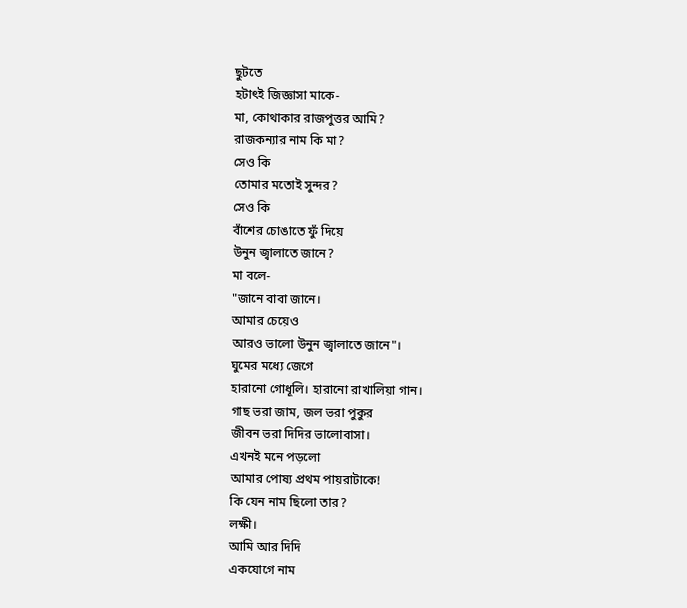ছুটতে
হটাৎই জিজ্ঞাসা মাকে-
মা, কোথাকার রাজপুত্তর আমি?
রাজকন্যার নাম কি মা?
সেও কি
তোমার মতোই সুন্দর?
সেও কি
বাঁশের চোঙাতে ফুঁ দিয়ে
উনুন জ্বালাতে জানে?
মা বলে-
"জানে বাবা জানে।
আমার চেয়েও
আরও ভালো উনুন জ্বালাতে জানে"।
ঘুমের মধ্যে জেগে
হারানো গোধূলি। হারানো রাখালিয়া গান।
গাছ ভরা জাম, জল ভরা পুকুর
জীবন ভরা দিদির ভালোবাসা।
এখনই মনে পড়লো
আমার পোষ্য প্রথম পায়রাটাকে!
কি যেন নাম ছিলো তার?
লক্ষী।
আমি আর দিদি
একযোগে নাম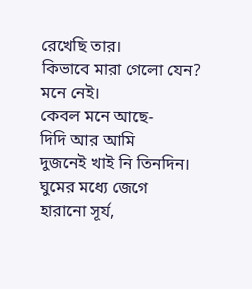রেখেছি তার।
কিভাবে মারা গেলো যেন?
মনে নেই।
কেবল মনে আছে-
দিদি আর আমি
দুজনেই খাই নি তিনদিন।
ঘুমের মধ্যে জেগে
হারানো সূর্য,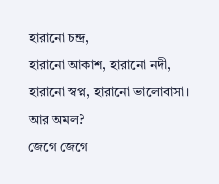হারানো চন্দ্র,
হারানো আকাশ, হারানো নদী,
হারানো স্বপ্ন, হারানো ভালোবাসা।
আর অমল?
জেগে জেগে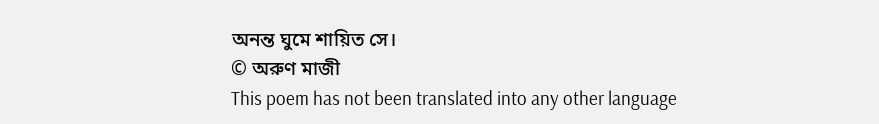অনন্ত ঘুমে শায়িত সে।
© অরুণ মাজী
This poem has not been translated into any other language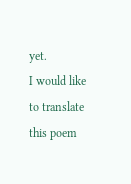yet.
I would like to translate this poem